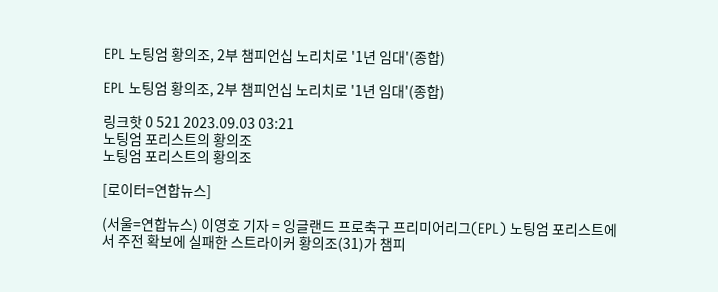EPL 노팅엄 황의조, 2부 챔피언십 노리치로 '1년 임대'(종합)

EPL 노팅엄 황의조, 2부 챔피언십 노리치로 '1년 임대'(종합)

링크핫 0 521 2023.09.03 03:21
노팅엄 포리스트의 황의조
노팅엄 포리스트의 황의조

[로이터=연합뉴스]

(서울=연합뉴스) 이영호 기자 = 잉글랜드 프로축구 프리미어리그(EPL) 노팅엄 포리스트에서 주전 확보에 실패한 스트라이커 황의조(31)가 챔피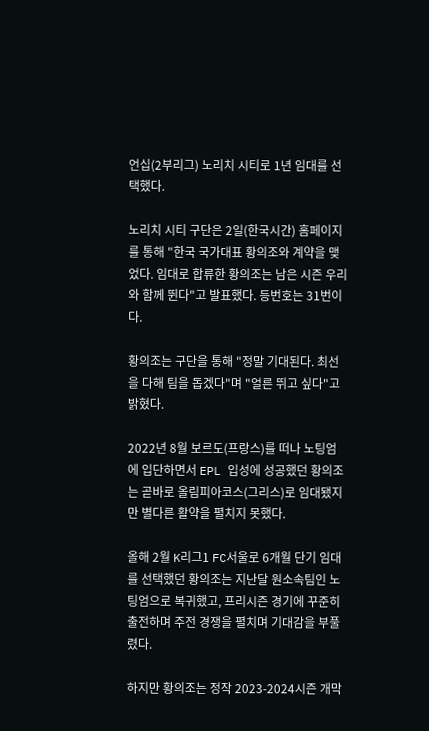언십(2부리그) 노리치 시티로 1년 임대를 선택했다.

노리치 시티 구단은 2일(한국시간) 홈페이지를 통해 "한국 국가대표 황의조와 계약을 맺었다. 임대로 합류한 황의조는 남은 시즌 우리와 함께 뛴다"고 발표했다. 등번호는 31번이다.

황의조는 구단을 통해 "정말 기대된다. 최선을 다해 팀을 돕겠다"며 "얼른 뛰고 싶다"고 밝혔다.

2022년 8월 보르도(프랑스)를 떠나 노팅엄에 입단하면서 EPL 입성에 성공했던 황의조는 곧바로 올림피아코스(그리스)로 임대됐지만 별다른 활약을 펼치지 못했다.

올해 2월 K리그1 FC서울로 6개월 단기 임대를 선택했던 황의조는 지난달 원소속팀인 노팅엄으로 복귀했고, 프리시즌 경기에 꾸준히 출전하며 주전 경쟁을 펼치며 기대감을 부풀렸다.

하지만 황의조는 정작 2023-2024시즌 개막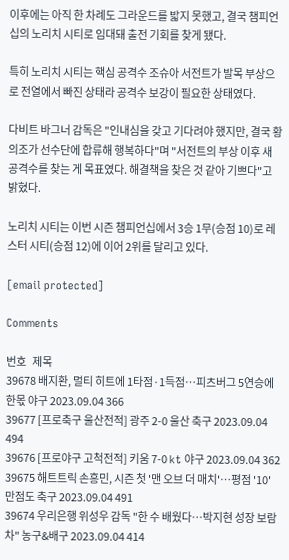이후에는 아직 한 차례도 그라운드를 밟지 못했고, 결국 챔피언십의 노리치 시티로 임대돼 출전 기회를 찾게 됐다.

특히 노리치 시티는 핵심 공격수 조슈아 서전트가 발목 부상으로 전열에서 빠진 상태라 공격수 보강이 필요한 상태였다.

다비트 바그너 감독은 "인내심을 갖고 기다려야 했지만, 결국 황의조가 선수단에 합류해 행복하다"며 "서전트의 부상 이후 새 공격수를 찾는 게 목표였다. 해결책을 찾은 것 같아 기쁘다"고 밝혔다.

노리치 시티는 이번 시즌 챔피언십에서 3승 1무(승점 10)로 레스터 시티(승점 12)에 이어 2위를 달리고 있다.

[email protected]

Comments

번호   제목
39678 배지환, 멀티 히트에 1타점·1득점…피츠버그 5연승에 한몫 야구 2023.09.04 366
39677 [프로축구 울산전적] 광주 2-0 울산 축구 2023.09.04 494
39676 [프로야구 고척전적] 키움 7-0 kt 야구 2023.09.04 362
39675 해트트릭 손흥민, 시즌 첫 '맨 오브 더 매치'…평점 '10' 만점도 축구 2023.09.04 491
39674 우리은행 위성우 감독 "한 수 배웠다…박지현 성장 보람차" 농구&배구 2023.09.04 414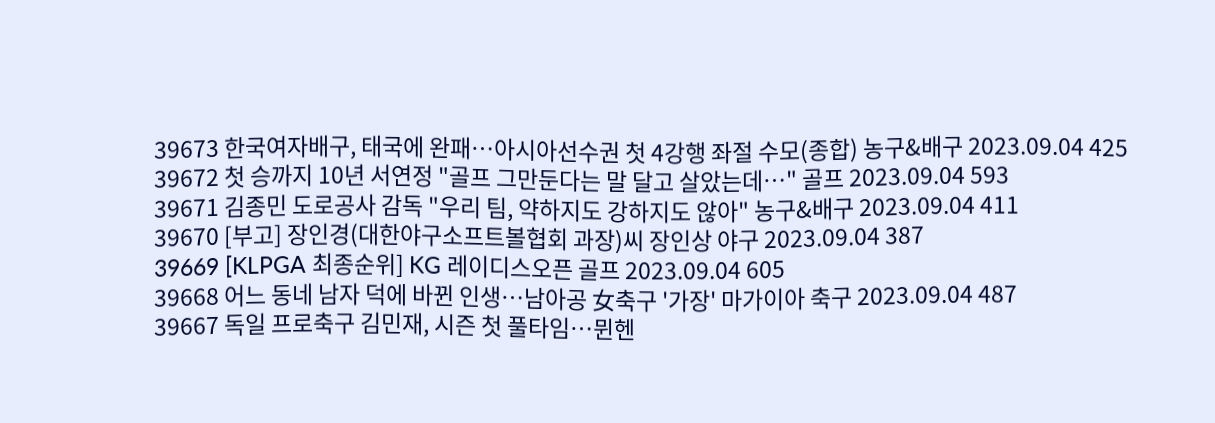39673 한국여자배구, 태국에 완패…아시아선수권 첫 4강행 좌절 수모(종합) 농구&배구 2023.09.04 425
39672 첫 승까지 10년 서연정 "골프 그만둔다는 말 달고 살았는데…" 골프 2023.09.04 593
39671 김종민 도로공사 감독 "우리 팀, 약하지도 강하지도 않아" 농구&배구 2023.09.04 411
39670 [부고] 장인경(대한야구소프트볼협회 과장)씨 장인상 야구 2023.09.04 387
39669 [KLPGA 최종순위] KG 레이디스오픈 골프 2023.09.04 605
39668 어느 동네 남자 덕에 바뀐 인생…남아공 女축구 '가장' 마가이아 축구 2023.09.04 487
39667 독일 프로축구 김민재, 시즌 첫 풀타임…뮌헨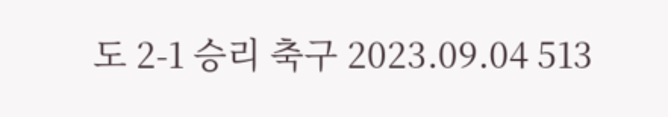도 2-1 승리 축구 2023.09.04 513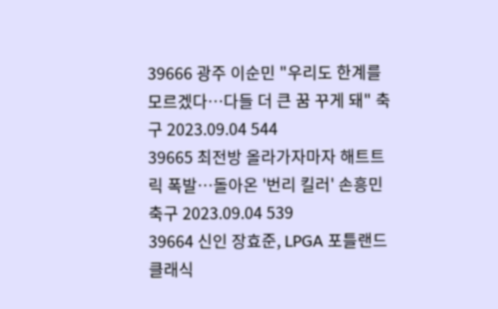39666 광주 이순민 "우리도 한계를 모르겠다…다들 더 큰 꿈 꾸게 돼" 축구 2023.09.04 544
39665 최전방 올라가자마자 해트트릭 폭발…돌아온 '번리 킬러' 손흥민 축구 2023.09.04 539
39664 신인 장효준, LPGA 포틀랜드 클래식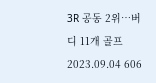3R 공동 2위…버디 11개 골프 2023.09.04 606